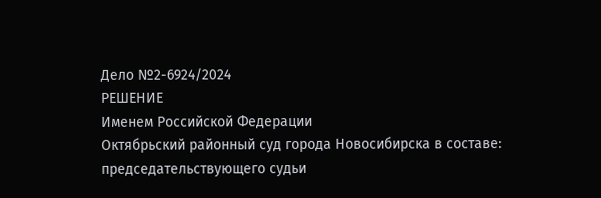Дело №2-6924/2024
РЕШЕНИЕ
Именем Российской Федерации
Октябрьский районный суд города Новосибирска в составе:
председательствующего судьи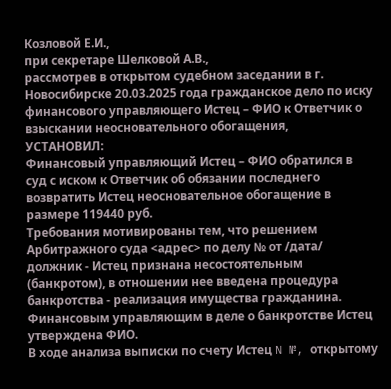Козловой Е.И.,
при секретаре Шелковой А.В.,
рассмотрев в открытом судебном заседании в г. Новосибирске 20.03.2025 года гражданское дело по иску финансового управляющего Истец – ФИО к Ответчик о взыскании неосновательного обогащения,
УСТАНОВИЛ:
Финансовый управляющий Истец – ФИО обратился в суд с иском к Ответчик об обязании последнего возвратить Истец неосновательное обогащение в размере 119440 руб.
Требования мотивированы тем, что решением Арбитражного суда <адрес> по делу № от /дата/ должник - Истец признана несостоятельным (банкротом), в отношении нее введена процедура банкротства - реализация имущества гражданина.
Финансовым управляющим в деле о банкротстве Истец утверждена ФИО.
В ходе анализа выписки по счету Истец N №, открытому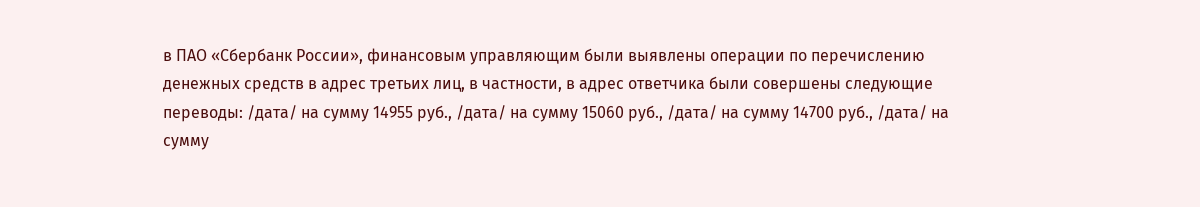в ПАО «Сбербанк России», финансовым управляющим были выявлены операции по перечислению денежных средств в адрес третьих лиц, в частности, в адрес ответчика были совершены следующие переводы: /дата/ на сумму 14955 руб., /дата/ на сумму 15060 руб., /дата/ на сумму 14700 руб., /дата/ на сумму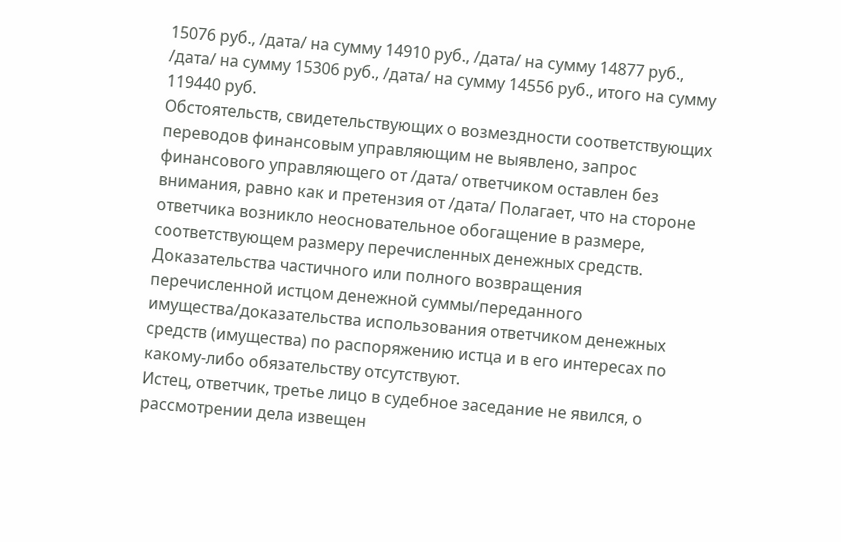15076 руб., /дата/ на сумму 14910 руб., /дата/ на сумму 14877 руб., /дата/ на сумму 15306 руб., /дата/ на сумму 14556 руб., итого на сумму 119440 руб.
Обстоятельств, свидетельствующих о возмездности соответствующих переводов финансовым управляющим не выявлено, запрос финансового управляющего от /дата/ ответчиком оставлен без внимания, равно как и претензия от /дата/ Полагает, что на стороне ответчика возникло неосновательное обогащение в размере, соответствующем размеру перечисленных денежных средств.
Доказательства частичного или полного возвращения перечисленной истцом денежной суммы/переданного имущества/доказательства использования ответчиком денежных средств (имущества) по распоряжению истца и в его интересах по какому-либо обязательству отсутствуют.
Истец, ответчик, третье лицо в судебное заседание не явился, о рассмотрении дела извещен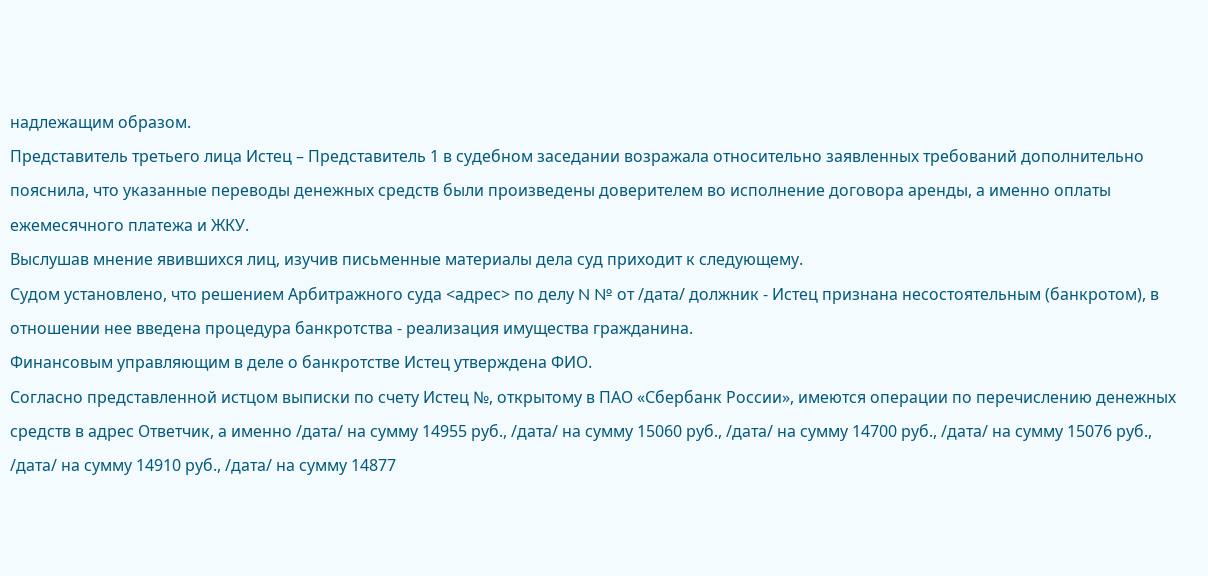надлежащим образом.
Представитель третьего лица Истец – Представитель 1 в судебном заседании возражала относительно заявленных требований дополнительно пояснила, что указанные переводы денежных средств были произведены доверителем во исполнение договора аренды, а именно оплаты ежемесячного платежа и ЖКУ.
Выслушав мнение явившихся лиц, изучив письменные материалы дела суд приходит к следующему.
Судом установлено, что решением Арбитражного суда <адрес> по делу N № от /дата/ должник - Истец признана несостоятельным (банкротом), в отношении нее введена процедура банкротства - реализация имущества гражданина.
Финансовым управляющим в деле о банкротстве Истец утверждена ФИО.
Согласно представленной истцом выписки по счету Истец №, открытому в ПАО «Сбербанк России», имеются операции по перечислению денежных средств в адрес Ответчик, а именно /дата/ на сумму 14955 руб., /дата/ на сумму 15060 руб., /дата/ на сумму 14700 руб., /дата/ на сумму 15076 руб., /дата/ на сумму 14910 руб., /дата/ на сумму 14877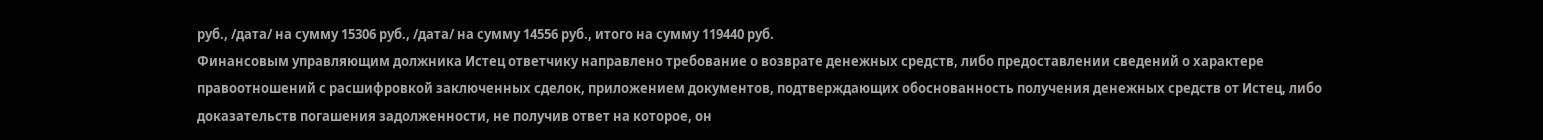руб., /дата/ на сумму 15306 руб., /дата/ на сумму 14556 руб., итого на сумму 119440 руб.
Финансовым управляющим должника Истец ответчику направлено требование о возврате денежных средств, либо предоставлении сведений о характере правоотношений с расшифровкой заключенных сделок, приложением документов, подтверждающих обоснованность получения денежных средств от Истец, либо доказательств погашения задолженности, не получив ответ на которое, он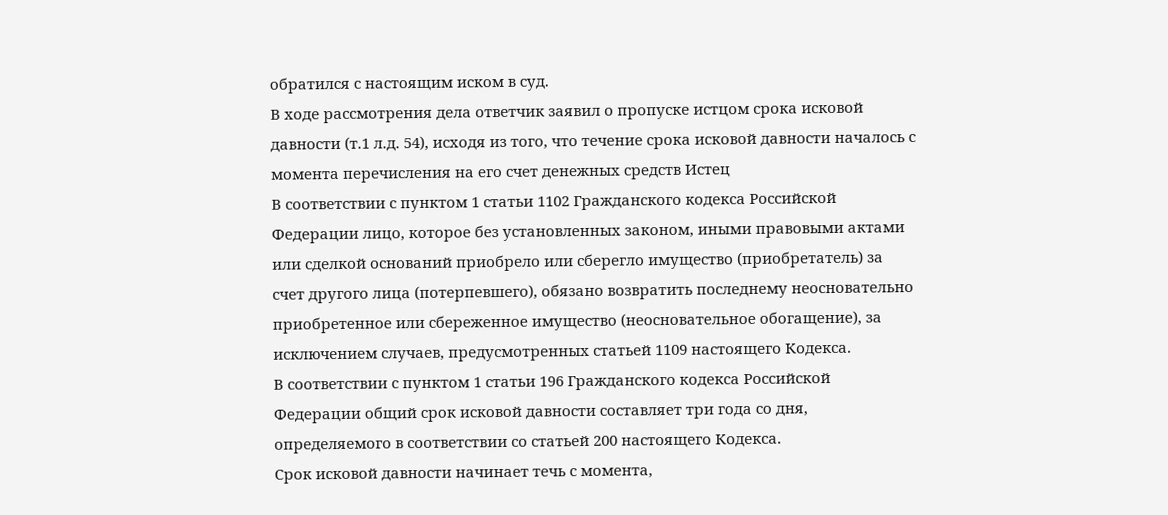обратился с настоящим иском в суд.
В ходе рассмотрения дела ответчик заявил о пропуске истцом срока исковой давности (т.1 л.д. 54), исходя из того, что течение срока исковой давности началось с момента перечисления на его счет денежных средств Истец
В соответствии с пунктом 1 статьи 1102 Гражданского кодекса Российской Федерации лицо, которое без установленных законом, иными правовыми актами или сделкой оснований приобрело или сберегло имущество (приобретатель) за счет другого лица (потерпевшего), обязано возвратить последнему неосновательно приобретенное или сбереженное имущество (неосновательное обогащение), за исключением случаев, предусмотренных статьей 1109 настоящего Кодекса.
В соответствии с пунктом 1 статьи 196 Гражданского кодекса Российской Федерации общий срок исковой давности составляет три года со дня, определяемого в соответствии со статьей 200 настоящего Кодекса.
Срок исковой давности начинает течь с момента,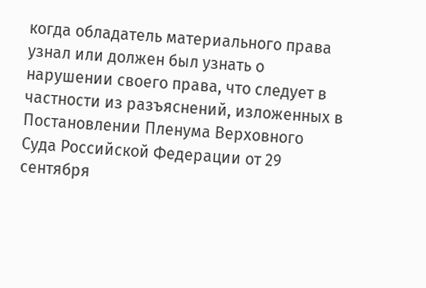когда обладатель материального права узнал или должен был узнать о нарушении своего права, что следует в частности из разъяснений, изложенных в Постановлении Пленума Верховного Суда Российской Федерации от 29 сентября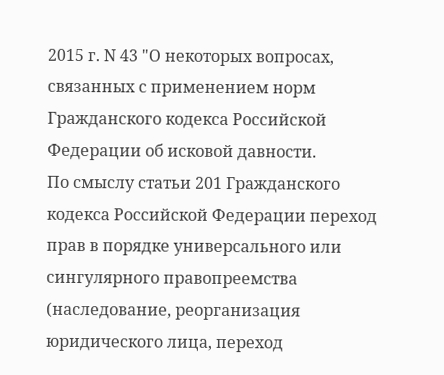2015 г. N 43 "О некоторых вопросах, связанных с применением норм Гражданского кодекса Российской Федерации об исковой давности.
По смыслу статьи 201 Гражданского кодекса Российской Федерации переход прав в порядке универсального или сингулярного правопреемства (наследование, реорганизация юридического лица, переход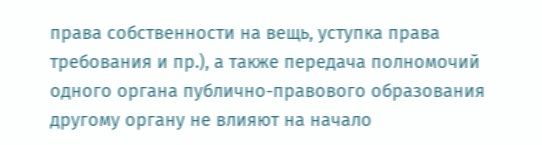права собственности на вещь, уступка права требования и пр.), а также передача полномочий одного органа публично-правового образования другому органу не влияют на начало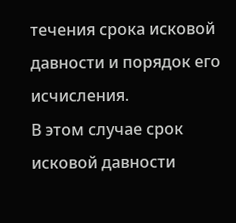течения срока исковой давности и порядок его исчисления.
В этом случае срок исковой давности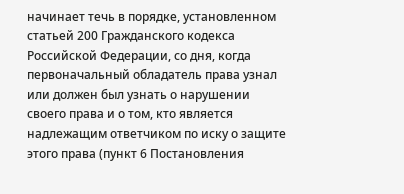начинает течь в порядке, установленном статьей 200 Гражданского кодекса Российской Федерации, со дня, когда первоначальный обладатель права узнал или должен был узнать о нарушении своего права и о том, кто является надлежащим ответчиком по иску о защите этого права (пункт 6 Постановления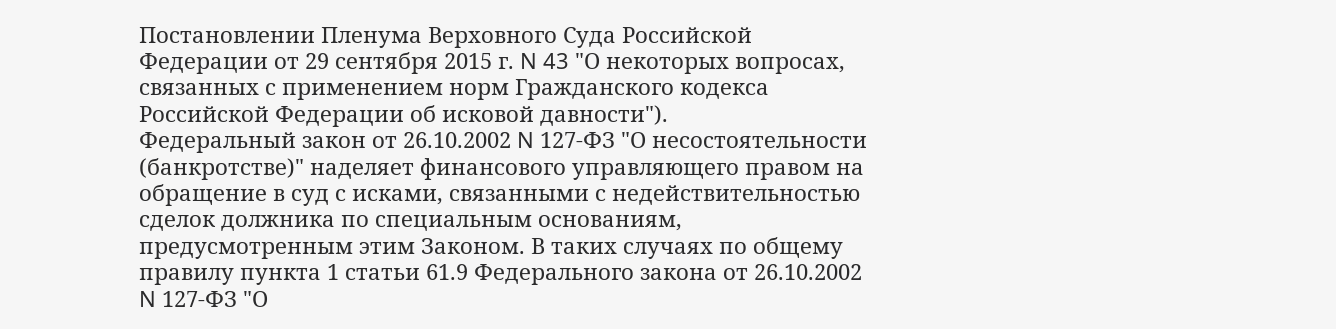Постановлении Пленума Верховного Суда Российской Федерации от 29 сентября 2015 г. N 43 "О некоторых вопросах, связанных с применением норм Гражданского кодекса Российской Федерации об исковой давности").
Федеральный закон от 26.10.2002 N 127-ФЗ "О несостоятельности (банкротстве)" наделяет финансового управляющего правом на обращение в суд с исками, связанными с недействительностью сделок должника по специальным основаниям, предусмотренным этим Законом. В таких случаях по общему правилу пункта 1 статьи 61.9 Федерального закона от 26.10.2002 N 127-ФЗ "О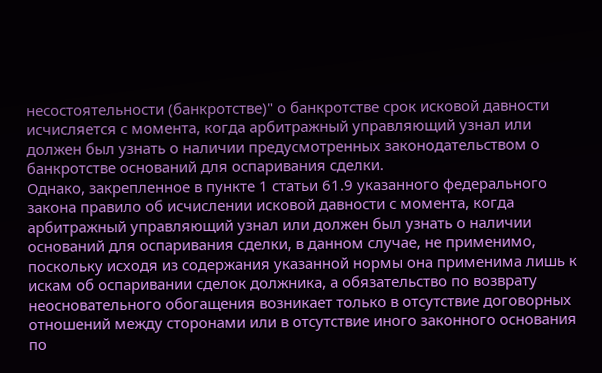несостоятельности (банкротстве)" о банкротстве срок исковой давности исчисляется с момента, когда арбитражный управляющий узнал или должен был узнать о наличии предусмотренных законодательством о банкротстве оснований для оспаривания сделки.
Однако, закрепленное в пункте 1 статьи 61.9 указанного федерального закона правило об исчислении исковой давности с момента, когда арбитражный управляющий узнал или должен был узнать о наличии оснований для оспаривания сделки, в данном случае, не применимо, поскольку исходя из содержания указанной нормы она применима лишь к искам об оспаривании сделок должника, а обязательство по возврату неосновательного обогащения возникает только в отсутствие договорных отношений между сторонами или в отсутствие иного законного основания по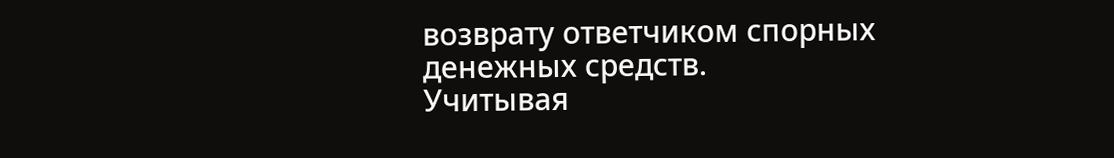возврату ответчиком спорных денежных средств.
Учитывая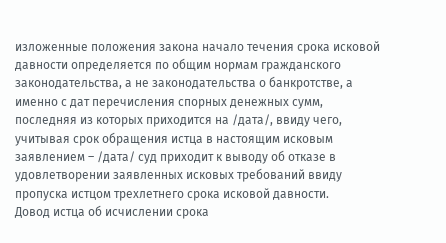изложенные положения закона начало течения срока исковой давности определяется по общим нормам гражданского законодательства, а не законодательства о банкротстве, а именно с дат перечисления спорных денежных сумм, последняя из которых приходится на /дата/, ввиду чего, учитывая срок обращения истца в настоящим исковым заявлением – /дата/ суд приходит к выводу об отказе в удовлетворении заявленных исковых требований ввиду пропуска истцом трехлетнего срока исковой давности.
Довод истца об исчислении срока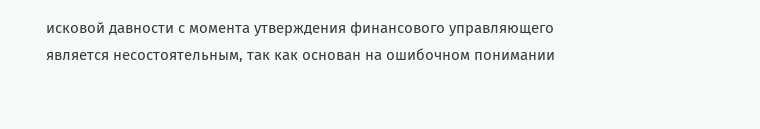исковой давности с момента утверждения финансового управляющего является несостоятельным, так как основан на ошибочном понимании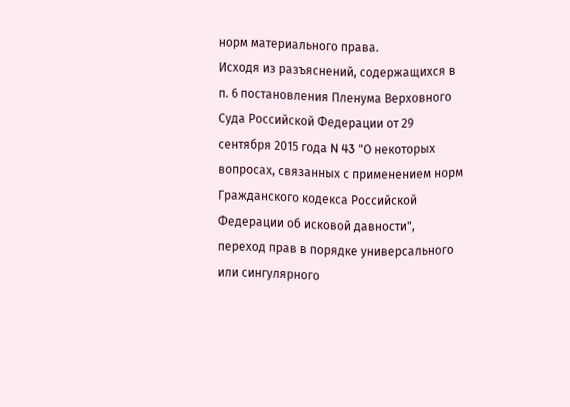норм материального права.
Исходя из разъяснений, содержащихся в п. 6 постановления Пленума Верховного Суда Российской Федерации от 29 сентября 2015 года N 43 "О некоторых вопросах, связанных с применением норм Гражданского кодекса Российской Федерации об исковой давности", переход прав в порядке универсального или сингулярного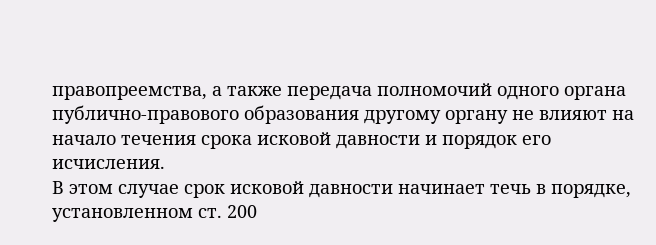правопреемства, а также передача полномочий одного органа публично-правового образования другому органу не влияют на начало течения срока исковой давности и порядок его исчисления.
В этом случае срок исковой давности начинает течь в порядке, установленном ст. 200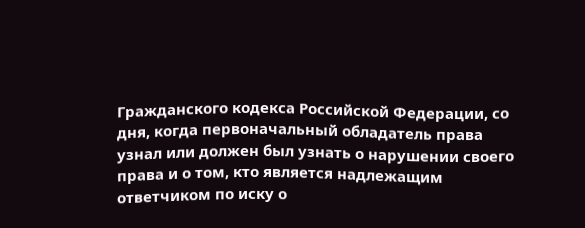Гражданского кодекса Российской Федерации, со дня, когда первоначальный обладатель права узнал или должен был узнать о нарушении своего права и о том, кто является надлежащим ответчиком по иску о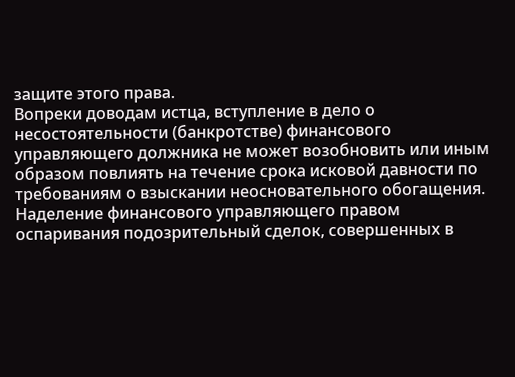защите этого права.
Вопреки доводам истца, вступление в дело о несостоятельности (банкротстве) финансового управляющего должника не может возобновить или иным образом повлиять на течение срока исковой давности по требованиям о взыскании неосновательного обогащения. Наделение финансового управляющего правом оспаривания подозрительный сделок, совершенных в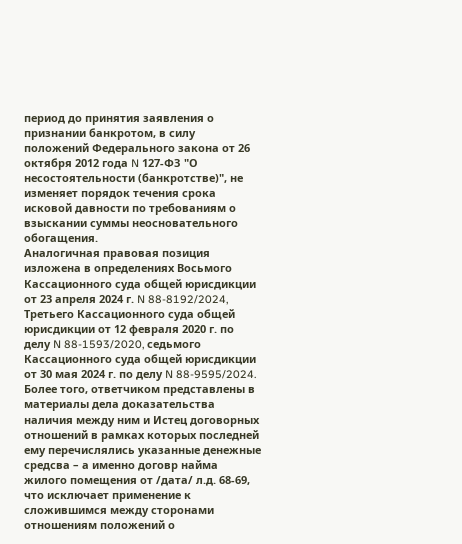период до принятия заявления о признании банкротом, в силу положений Федерального закона от 26 октября 2012 года N 127-ФЗ "О несостоятельности (банкротстве)", не изменяет порядок течения срока исковой давности по требованиям о взыскании суммы неосновательного обогащения.
Аналогичная правовая позиция изложена в определениях Восьмого Кассационного суда общей юрисдикции от 23 апреля 2024 г. N 88-8192/2024, Третьего Кассационного суда общей юрисдикции от 12 февраля 2020 г. по делу N 88-1593/2020, седьмого Кассационного суда общей юрисдикции от 30 мая 2024 г. по делу N 88-9595/2024.
Более того, ответчиком представлены в материалы дела доказательства наличия между ним и Истец договорных отношений в рамках которых последней ему перечислялись указанные денежные средсва – а именно договр найма жилого помещения от /дата/ л.д. 68-69, что исключает применение к сложившимся между сторонами отношениям положений о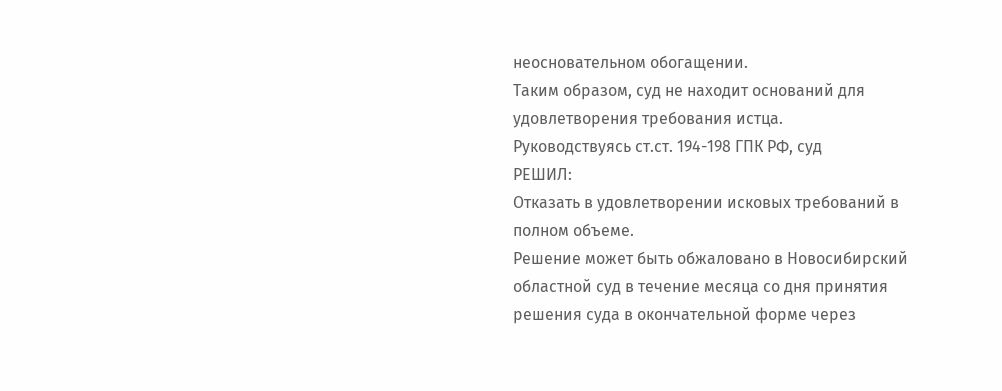неосновательном обогащении.
Таким образом, суд не находит оснований для удовлетворения требования истца.
Руководствуясь ст.ст. 194-198 ГПК РФ, суд
РЕШИЛ:
Отказать в удовлетворении исковых требований в полном объеме.
Решение может быть обжаловано в Новосибирский областной суд в течение месяца со дня принятия решения суда в окончательной форме через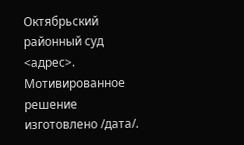Октябрьский районный суд <адрес>.
Мотивированное решение изготовлено /дата/.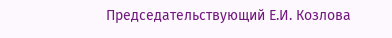Председательствующий Е.И. Козлова